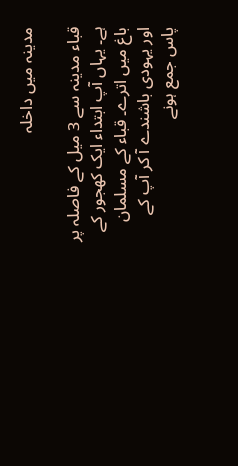مدینہ میں داخلہ

قباء مدینہ سے 3 میل کے فاصلہ پر ہے۔ یہاں آپ ابتداء ایک کھجور کے باغ میں اترے۔ قباء کے مسلمان اور یہودی باشندے آ کر آپ کے پاس جمع ہونے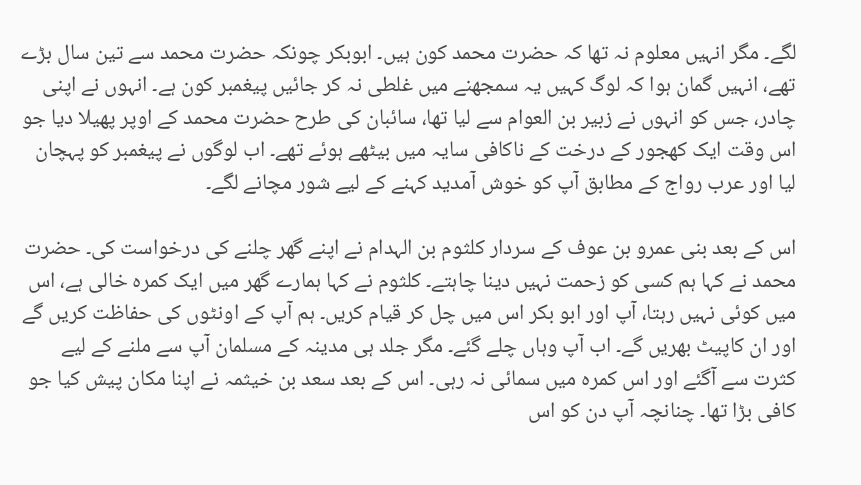لگے۔ مگر انہیں معلوم نہ تھا کہ حضرت محمد کون ہیں۔ ابوبکر چونکہ حضرت محمد سے تین سال بڑے تھے، انہیں گمان ہوا کہ لوگ کہیں یہ سمجھنے میں غلطی نہ کر جائیں پیغمبر کون ہے۔ انہوں نے اپنی چادر، جس کو انہوں نے زبیر بن العوام سے لیا تھا، سائبان کی طرح حضرت محمد کے اوپر پھیلا دیا جو اس وقت ایک کھجور کے درخت کے ناکافی سایہ میں بیٹھے ہوئے تھے۔ اب لوگوں نے پیغمبر کو پہچان لیا اور عرب رواج کے مطابق آپ کو خوش آمدید کہنے کے لیے شور مچانے لگے۔

اس کے بعد بنی عمرو بن عوف کے سردار کلثوم بن الہدام نے اپنے گھر چلنے کی درخواست کی۔ حضرت محمد نے کہا ہم کسی کو زحمت نہیں دینا چاہتے۔ کلثوم نے کہا ہمارے گھر میں ایک کمرہ خالی ہے، اس میں کوئی نہیں رہتا، آپ اور ابو بکر اس میں چل کر قیام کریں۔ ہم آپ کے اونٹوں کی حفاظت کریں گے اور ان کاپیٹ بھریں گے۔ اب آپ وہاں چلے گئے۔ مگر جلد ہی مدینہ کے مسلمان آپ سے ملنے کے لیے کثرت سے آگئے اور اس کمرہ میں سمائی نہ رہی۔ اس کے بعد سعد بن خیثمہ نے اپنا مکان پیش کیا جو کافی بڑا تھا۔ چنانچہ آپ دن کو اس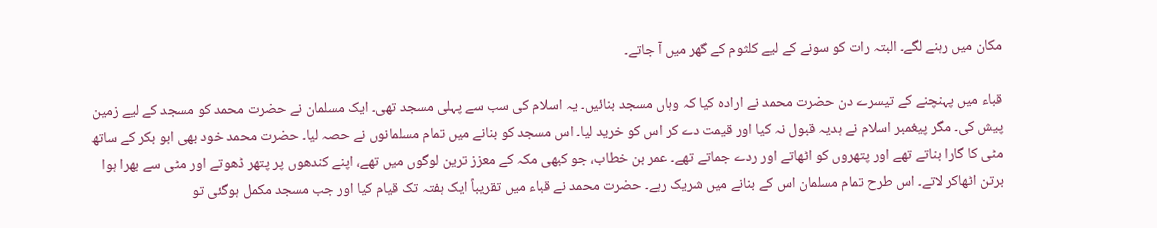مکان میں رہنے لگے۔ البتہ رات کو سونے کے لیے کلثوم کے گھر میں آ جاتے۔

قباء میں پہنچنے کے تیسرے دن حضرت محمد نے ارادہ کیا کہ وہاں مسجد بنائیں۔ یہ اسلام کی سب سے پہلی مسجد تھی۔ ایک مسلمان نے حضرت محمد کو مسجد کے لیے زمین پیش کی۔ مگر پیغمبر اسلام نے ہدیہ قبول نہ کیا اور قیمت دے کر اس کو خرید لیا۔ اس مسجد کو بنانے میں تمام مسلمانوں نے حصہ لیا۔ حضرت محمد خود بھی ابو بکر کے ساتھ مٹی کا گارا بناتے تھے اور پتھروں کو اٹھاتے اور ردے جماتے تھے۔ عمر بن خطاب، جو کبھی مکہ کے معزز ترین لوگوں میں تھے، اپنے کندھوں پر پتھر ڈھوتے اور مٹی سے بھرا ہوا برتن اٹھاکر لاتے۔ اس طرح تمام مسلمان اس کے بنانے میں شریک رہے۔ حضرت محمد نے قباء میں تقریباً ایک ہفتہ تک قیام کیا اور جب مسجد مکمل ہوگئی تو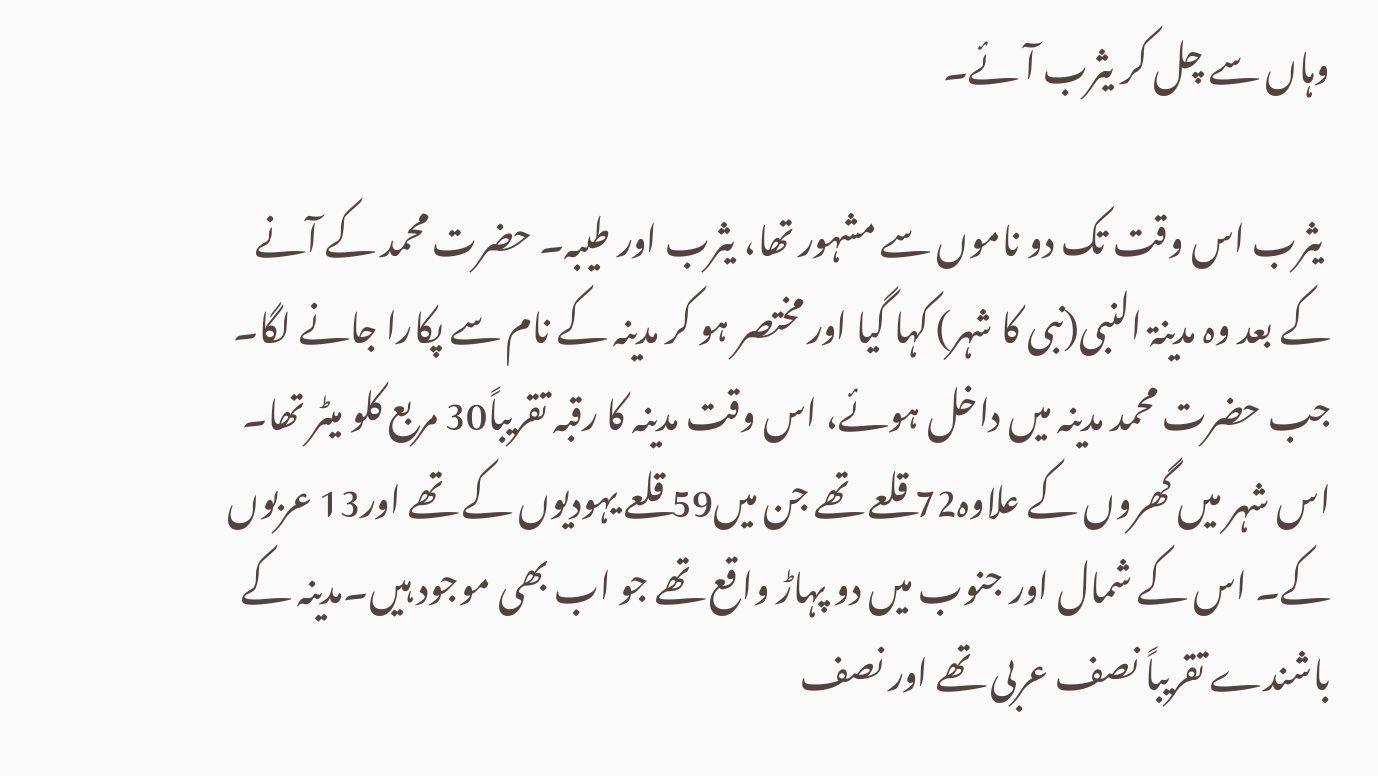وہاں سے چل کر یثرب آئے۔

 یثرب اس وقت تک دو ناموں سے مشہور تھا، یثرب اور طیبہ۔ حضرت محمد کے آنے کے بعد وہ مدینۃ النبی(نبی کا شہر) کہا گیا اور مختصر ہو کر مدینہ کے نام سے پکارا جانے لگا۔ جب حضرت محمد مدینہ میں داخل ہوئے، اس وقت مدینہ کا رقبہ تقریباً30 مربع کلو میٹر تھا۔ اس شہر میں گھروں کے علاوہ72 قلعے تھے جن میں59 قلعے یہودیوں کے تھے اور13 عربوں کے۔ اس کے شمال اور جنوب میں دو پہاڑ واقع تھے جو اب بھی موجود ہیں۔مدینہ کے باشندے تقریباً نصف عربی تھے اور نصف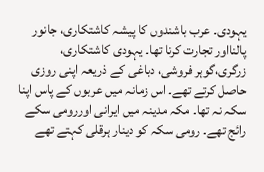یہودی۔ عرب باشندوں کا پیشہ کاشتکاری، جانور پالنااور تجارت کرنا تھا۔ یہودی کاشتکاری، زرگری،گوہر فروشی، دباغی کے ذریعہ اپنی روزی حاصل کرتے تھے۔ اس زمانہ میں عربوں کے پاس اپنا سکہ نہ تھا۔ مکہ مدینہ میں ایرانی اوررومی سکے رائج تھے۔ رومی سکہ کو دینار ہرقلی کہتے تھے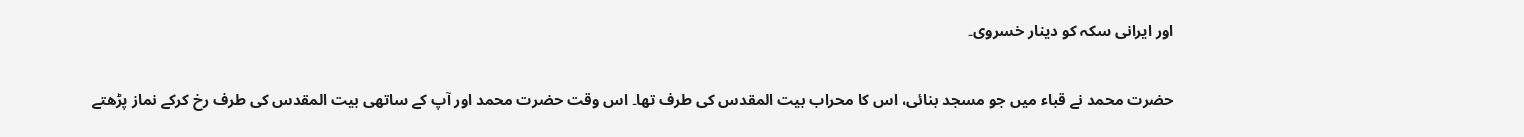اور ایرانی سکہ کو دینار خسروی۔

حضرت محمد نے قباء میں جو مسجد بنائی، اس کا محراب بیت المقدس کی طرف تھا۔ اس وقت حضرت محمد اور آپ کے ساتھی بیت المقدس کی طرف رخ کرکے نماز پڑھتے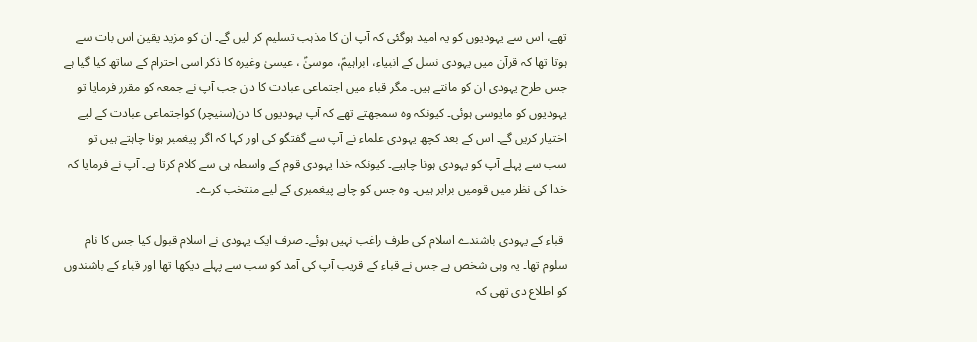تھے، اس سے یہودیوں کو یہ امید ہوگئی کہ آپ ان کا مذہب تسلیم کر لیں گے۔ ان کو مزید یقین اس بات سے ہوتا تھا کہ قرآن میں یہودی نسل کے انبیاء، ابراہیمؑ، موسیٰؑ ، عیسیٰ وغیرہ کا ذکر اسی احترام کے ساتھ کیا گیا ہے جس طرح یہودی ان کو مانتے ہیں۔ مگر قباء میں اجتماعی عبادت کا دن جب آپ نے جمعہ کو مقرر فرمایا تو یہودیوں کو مایوسی ہوئی۔ کیونکہ وہ سمجھتے تھے کہ آپ یہودیوں کا دن(سنیچر) کواجتماعی عبادت کے لیے اختیار کریں گے۔ اس کے بعد کچھ یہودی علماء نے آپ سے گفتگو کی اور کہا کہ اگر پیغمبر ہونا چاہتے ہیں تو سب سے پہلے آپ کو یہودی ہونا چاہیے۔ کیونکہ خدا یہودی قوم کے واسطہ ہی سے کلام کرتا ہے۔ آپ نے فرمایا کہ خدا کی نظر میں قومیں برابر ہیں۔ وہ جس کو چاہے پیغمبری کے لیے منتخب کرے۔

 قباء کے یہودی باشندے اسلام کی طرف راغب نہیں ہوئے۔ صرف ایک یہودی نے اسلام قبول کیا جس کا نام سلوم تھا۔ یہ وہی شخص ہے جس نے قباء کے قریب آپ کی آمد کو سب سے پہلے دیکھا تھا اور قباء کے باشندوں کو اطلاع دی تھی کہ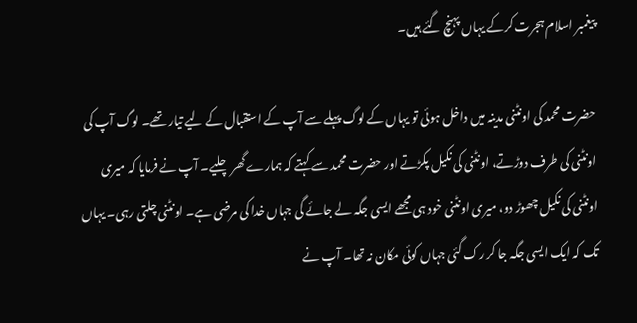پیغمبر اسلام ہجرت کرکے یہاں پہنچ گئے ہیں۔

حضرت محمد کی اونٹنی مدینہ میں داخل ہوئی تو یہاں کے لوگ پہلے سے آپ کے استقبال کے لیے تیار تھے۔ لوگ آپ کی اونٹنی کی طرف دوڑتے، اونٹنی کی نکیل پکڑتے اور حضرت محمد سے کہتے کہ ہمارے گھر چلیے۔ آپ نے فرمایا کہ میری اونٹنی کی نکیل چھوڑ دو، میری اونٹنی خود ہی مجھے ایسی جگہ لے جائے گی جہاں خدا کی مرضی ہے۔ اونٹنی چلتی رہی۔ یہاں تک کہ ایک ایسی جگہ جا کر رک گئی جہاں کوئی مکان نہ تھا۔ آپ نے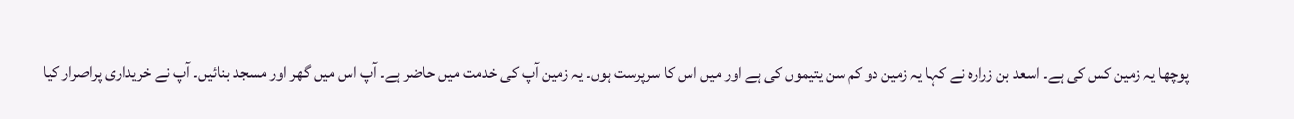پوچھا یہ زمین کس کی ہے۔ اسعد بن زرارہ نے کہا یہ زمین دو کم سن یتیموں کی ہے اور میں اس کا سرپرست ہوں۔ یہ زمین آپ کی خدمت میں حاضر ہے۔ آپ اس میں گھر اور مسجد بنائیں۔ آپ نے خریداری پراصرار کیا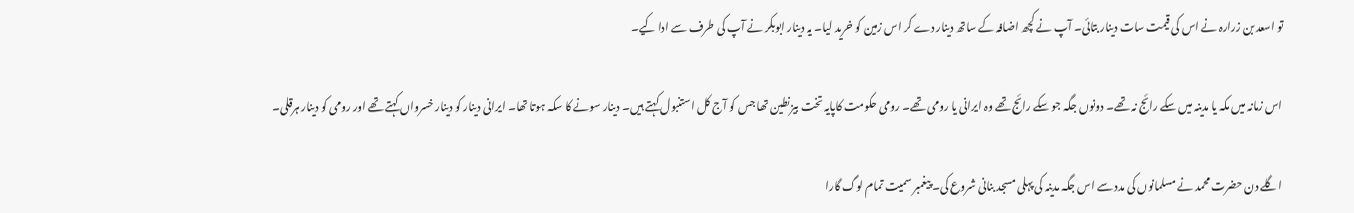تو اسعد بن زرارہ نے اس کی قیمت سات دینار بتائی۔ آپ نے کچھ اضافہ کے ساتھ دینار دے کر اس زمین کو خرید لیا۔ یہ دینار ابوبکر نے آپ کی طرف سے ادا کیے۔

 اس زمانہ میں مکہ یا مدینہ میں سکے رائج نہ تھے۔ دونوں جگہ جو سکے رائج تھے وہ ایرانی یا رومی تھے۔ رومی حکومت کاپایہ تخت بیزنطین تھا جس کو آج کل استنبول کہتے ہیں۔ دینار سونے کا سکہ ہوتا تھا۔ ایرانی دینار کو دینار خسرواں کہتے تھے اور رومی کو دینار ہرقلی۔

 اگلے دن حضرت محمد نے مسلمانوں کی مدد سے اس جگہ مدینہ کی پہلی مسجد بنانی شروع کی۔ پیغمبر سمیت تمام لوگ گارا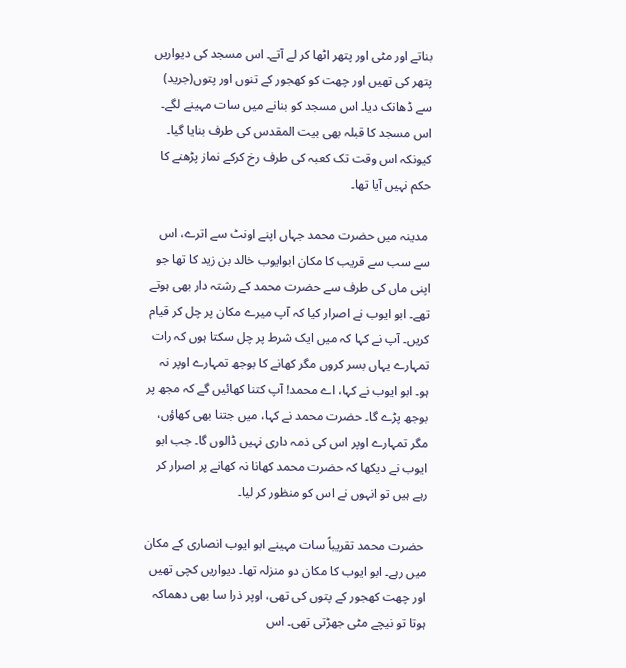بناتے اور مٹی اور پتھر اٹھا کر لے آتے۔ اس مسجد کی دیواریں پتھر کی تھیں اور چھت کو کھجور کے تنوں اور پتوں(جرید) سے ڈھانک دیا۔ اس مسجد کو بنانے میں سات مہینے لگے۔ اس مسجد کا قبلہ بھی بیت المقدس کی طرف بنایا گیا۔ کیونکہ اس وقت تک کعبہ کی طرف رخ کرکے نماز پڑھنے کا حکم نہیں آیا تھا۔

 مدینہ میں حضرت محمد جہاں اپنے اونٹ سے اترے، اس سے سب سے قریب کا مکان ابوایوب خالد بن زید کا تھا جو اپنی ماں کی طرف سے حضرت محمد کے رشتہ دار بھی ہوتے تھے۔ ابو ایوب نے اصرار کیا کہ آپ میرے مکان پر چل کر قیام کریں۔ آپ نے کہا کہ میں ایک شرط پر چل سکتا ہوں کہ رات تمہارے یہاں بسر کروں مگر کھانے کا بوجھ تمہارے اوپر نہ ہو۔ ابو ایوب نے کہا، اے محمد! آپ کتنا کھائیں گے کہ مجھ پر بوجھ پڑے گا۔ حضرت محمد نے کہا، میں جتنا بھی کھاؤں، مگر تمہارے اوپر اس کی ذمہ داری نہیں ڈالوں گا۔ جب ابو ایوب نے دیکھا کہ حضرت محمد کھانا نہ کھانے پر اصرار کر رہے ہیں تو انہوں نے اس کو منظور کر لیا۔

 حضرت محمد تقریباً سات مہینے ابو ایوب انصاری کے مکان میں رہے۔ ابو ایوب کا مکان دو منزلہ تھا۔ دیواریں کچی تھیں اور چھت کھجور کے پتوں کی تھی، اوپر ذرا سا بھی دھماکہ ہوتا تو نیچے مٹی جھڑتی تھی۔ اس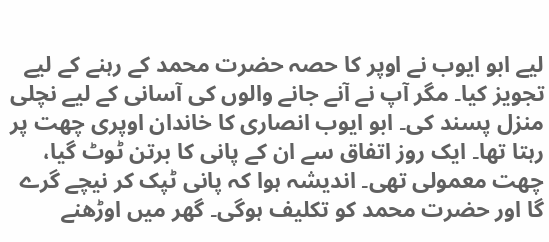لیے ابو ایوب نے اوپر کا حصہ حضرت محمد کے رہنے کے لیے تجویز کیا۔ مگر آپ نے آنے جانے والوں کی آسانی کے لیے نچلی منزل پسند کی۔ ابو ایوب انصاری کا خاندان اوپری چھت پر رہتا تھا۔ ایک روز اتفاق سے ان کے پانی کا برتن ٹوٹ گیا، چھت معمولی تھی۔ اندیشہ ہوا کہ پانی ٹپک کر نیچے گرے گا اور حضرت محمد کو تکلیف ہوگی۔ گھر میں اوڑھنے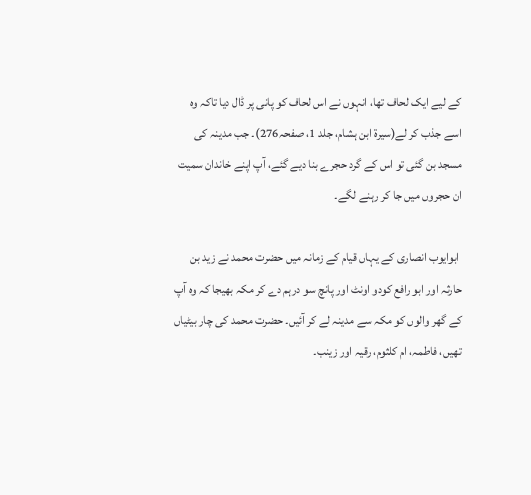کے لیے ایک لحاف تھا، انہوں نے اس لحاف کو پانی پر ڈال دیا تاکہ وہ اسے جذب کر لے(سیرۃ ابن ہشام، جلد 1، صفحہ276)۔ جب مدینہ کی مسجد بن گئی تو اس کے گرد حجرے بنا دیے گئے، آپ اپنے خاندان سمیت ان حجروں میں جا کر رہنے لگے۔

 ابوایوب انصاری کے یہاں قیام کے زمانہ میں حضرت محمد نے زید بن حارثہ اور ابو رافع کودو اونٹ اور پانچ سو درہم دے کر مکہ بھیجا کہ وہ آپ کے گھر والوں کو مکہ سے مدینہ لے کر آئیں۔ حضرت محمد کی چار بیٹیاں تھیں، فاطمہ، ام کلثوم، رقیہ اور زینب۔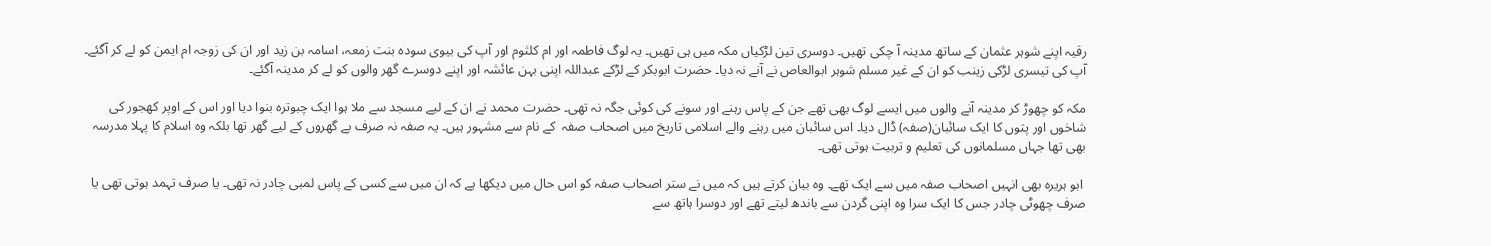رقیہ اپنے شوہر عثمان کے ساتھ مدینہ آ چکی تھیں۔ دوسری تین لڑکیاں مکہ میں ہی تھیں۔ یہ لوگ فاطمہ اور ام کلثوم اور آپ کی بیوی سودہ بنت زمعہ، اسامہ بن زید اور ان کی زوجہ ام ایمن کو لے کر آگئے۔ آپ کی تیسری لڑکی زینب کو ان کے غیر مسلم شوہر ابوالعاص نے آنے نہ دیا۔ حضرت ابوبکر کے لڑکے عبداللہ اپنی بہن عائشہ اور اپنے دوسرے گھر والوں کو لے کر مدینہ آگئے۔

مکہ کو چھوڑ کر مدینہ آنے والوں میں ایسے لوگ بھی تھے جن کے پاس رہنے اور سونے کی کوئی جگہ نہ تھی۔ حضرت محمد نے ان کے لیے مسجد سے ملا ہوا ایک چبوترہ بنوا دیا اور اس کے اوپر کھجور کی شاخوں اور پتوں کا ایک سائبان(صفہ) ڈال دیا۔ اس سائبان میں رہنے والے اسلامی تاریخ میں اصحاب صفہ  کے نام سے مشہور ہیں۔ یہ صفہ نہ صرف بے گھروں کے لیے گھر تھا بلکہ وہ اسلام کا پہلا مدرسہ بھی تھا جہاں مسلمانوں کی تعلیم و تربیت ہوتی تھی۔

 ابو ہریرہ بھی انہیں اصحاب صفہ میں سے ایک تھے۔ وہ بیان کرتے ہیں کہ میں نے ستر اصحاب صفہ کو اس حال میں دیکھا ہے کہ ان میں سے کسی کے پاس لمبی چادر نہ تھی۔ یا صرف تہمد ہوتی تھی یا صرف چھوٹی چادر جس کا ایک سرا وہ اپنی گردن سے باندھ لیتے تھے اور دوسرا ہاتھ سے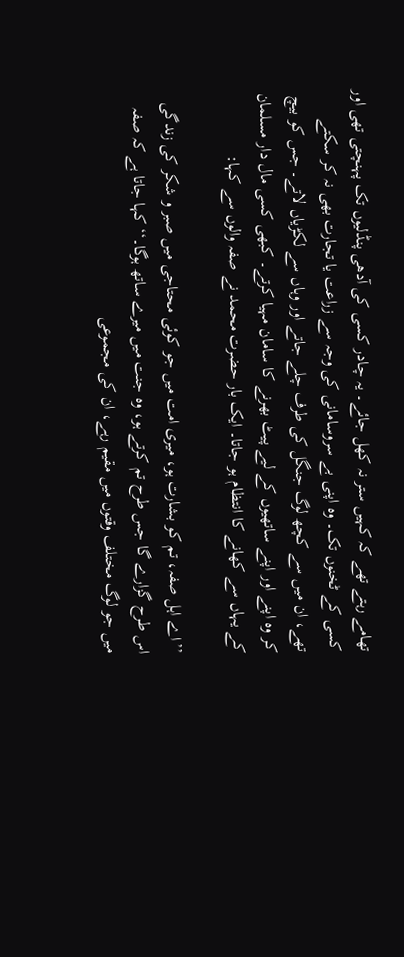تھامے رہتے تھے کہ کہیں ستر نہ کھل جائے۔ یہ چادر کسی کی آدھی پنڈلیوں تک پہنچتی تھی اور کسی کے ٹخنوں تک۔ وہ اپنی بے سروسامانی کی وجہ سے زراعت یا تجارت بھی نہ کر سکتے تھے، ان میں سے کچھ لوگ جنگل کی طرف چلے جاتے اور وہاں سے لکڑیاں لاتے۔ جس کو بیچ کر وہ اپنے اور اپنے ساتھیوں کے لیے پیٹ بھرنے کا سامان مہیا کرتے۔ کبھی کسی مال دار مسلمان کے یہاں سے کھانے کا انتظام ہو جاتا۔ ایک بار حضرت محمد نے صفہ والوں سے کہا:

’’اے اہل صفہ، تم کو بشارت ہو، میری امت میں جو کوئی محتاجی میں صبر و شکر کی زندگی اس طرح گزارے گا جس طرح تم کرتے ہو، وہ جنت میں میرے ساتھ ہوگا۔‘‘ کہا جاتا ہے کہ صفہ میں جو لوگ مختلف وقتوں میں مقیم رہے، ان کی مجموعی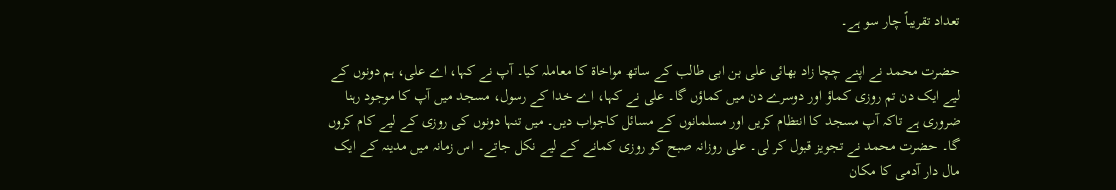تعداد تقریباً چار سو ہے۔

حضرت محمد نے اپنے چچا زاد بھائی علی بن ابی طالب کے ساتھ مواخاۃ کا معاملہ کیا۔ آپ نے کہا، اے علی، ہم دونوں کے لیے ایک دن تم روزی کماؤ اور دوسرے دن میں کماؤں گا۔ علی نے کہا، اے خدا کے رسول، مسجد میں آپ کا موجود رہنا ضروری ہے تاکہ آپ مسجد کا انتظام کریں اور مسلمانوں کے مسائل کاجواب دیں۔ میں تنہا دونوں کی روزی کے لیے کام کروں گا۔ حضرت محمد نے تجویز قبول کر لی۔ علی روزانہ صبح کو روزی کمانے کے لیے نکل جاتے۔ اس زمانہ میں مدینہ کے ایک مال دار آدمی کا مکان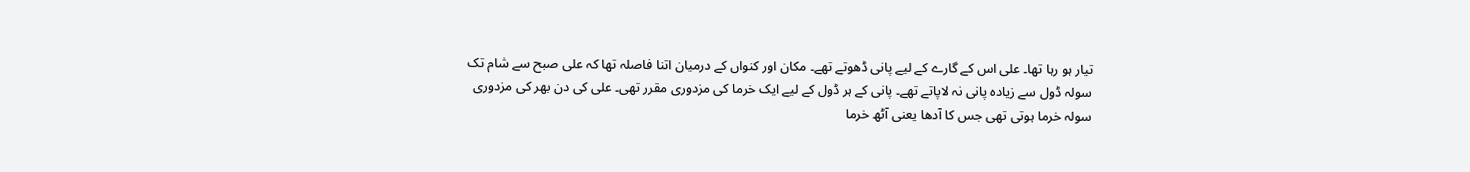تیار ہو رہا تھا۔ علی اس کے گارے کے لیے پانی ڈھوتے تھے۔ مکان اور کنواں کے درمیان اتنا فاصلہ تھا کہ علی صبح سے شام تک سولہ ڈول سے زیادہ پانی نہ لاپاتے تھے۔ پانی کے ہر ڈول کے لیے ایک خرما کی مزدوری مقرر تھی۔ علی کی دن بھر کی مزدوری سولہ خرما ہوتی تھی جس کا آدھا یعنی آٹھ خرما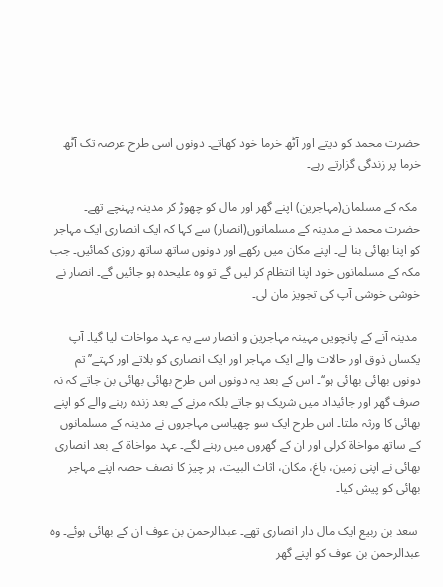حضرت محمد کو دیتے اور آٹھ خرما خود کھاتے۔ دونوں اسی طرح عرصہ تک آٹھ خرما پر زندگی گزارتے رہے۔

 مکہ کے مسلمان(مہاجرین) اپنے گھر اور مال کو چھوڑ کر مدینہ پہنچے تھے۔ حضرت محمد نے مدینہ کے مسلمانوں(انصار) سے کہا کہ ایک انصاری ایک مہاجر کو اپنا بھائی بنا لے۔ اپنے مکان میں رکھے اور دونوں ساتھ ساتھ روزی کمائیں۔ جب مکہ کے مسلمانوں خود اپنا انتظام کر لیں گے تو وہ علیحدہ ہو جائیں گے۔ انصار نے خوشی خوشی آپ کی تجویز مان لی۔

 مدینہ آنے کے پانچویں مہینہ مہاجرین و انصار سے یہ عہد مواخات لیا گیا۔ آپ یکساں ذوق اور حالات والے ایک مہاجر اور ایک انصاری کو بلاتے اور کہتے’’تم دونوں بھائی بھائی ہو‘‘۔ اس کے بعد یہ دونوں اس طرح بھائی بھائی بن جاتے کہ نہ صرف گھر اور جائیداد میں شریک ہو جاتے بلکہ مرنے کے بعد زندہ رہنے والے کو اپنے بھائی کا ورثہ ملتا۔ اس طرح ایک سو چھیاسی مہاجروں نے مدینہ کے مسلمانوں کے ساتھ مواخاۃ کرلی اور ان کے گھروں میں رہنے لگے۔ عہد مواخاۃ کے بعد انصاری بھائی نے اپنی زمین، باغ، مکان، اثاث البیت، ہر چیز کا نصف حصہ اپنے مہاجر بھائی کو پیش کیا۔

 سعد بن ربیع ایک مال دار انصاری تھے۔ عبدالرحمن بن عوف ان کے بھائی ہوئے۔ وہ عبدالرحمن بن عوف کو اپنے گھر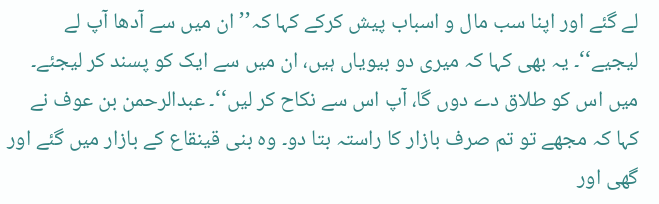لے گئے اور اپنا سب مال و اسباب پیش کرکے کہا کہ’’ان میں سے آدھا آپ لے لیجیے‘‘۔ یہ بھی کہا کہ میری دو بیویاں ہیں، ان میں سے ایک کو پسند کر لیجئے۔ میں اس کو طلاق دے دوں گا، آپ اس سے نکاح کر لیں‘‘۔ عبدالرحمن بن عوف نے کہا کہ مجھے تو تم صرف بازار کا راستہ بتا دو۔ وہ بنی قینقاع کے بازار میں گئے اور گھی اور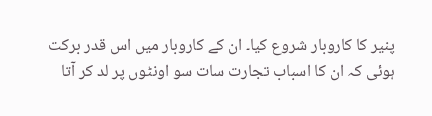پنیر کا کاروبار شروع کیا۔ ان کے کاروبار میں اس قدر برکت ہوئی کہ ان کا اسباب تجارت سات سو اونٹوں پر لد کر آتا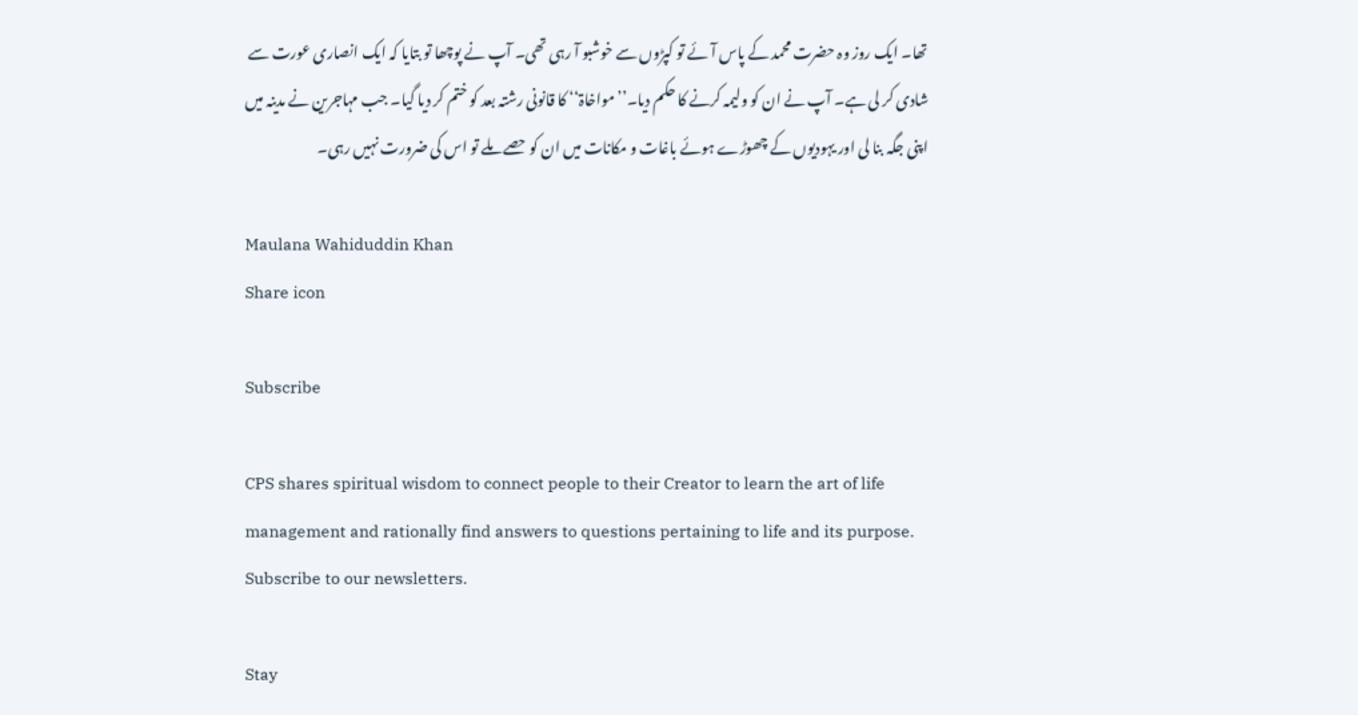تھا۔ ایک روز وہ حضرت محمد کے پاس آئے تو کپڑوں سے خوشبو آ رہی تھی۔ آپ نے پوچھا تو بتایا کہ ایک انصاری عورت سے شادی کر لی ہے۔ آپ نے ان کو ولیمہ کرنے کا حکم دیا۔’’مواخاۃ‘‘ کا قانونی رشتہ بعد کو ختم کر دیا گیا۔ جب مہاجرین نے مدینہ میں اپنی جگہ بنا لی اور یہودیوں کے چھوڑے ہوئے باغات و مکانات میں ان کو حصے ملے تو اس کی ضرورت نہیں رہی۔

Maulana Wahiduddin Khan
Share icon

Subscribe

CPS shares spiritual wisdom to connect people to their Creator to learn the art of life management and rationally find answers to questions pertaining to life and its purpose. Subscribe to our newsletters.

Stay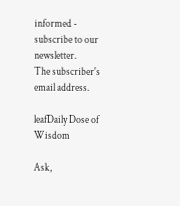informed - subscribe to our newsletter.
The subscriber's email address.

leafDaily Dose of Wisdom

Ask,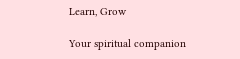Learn, Grow

Your spiritual companion